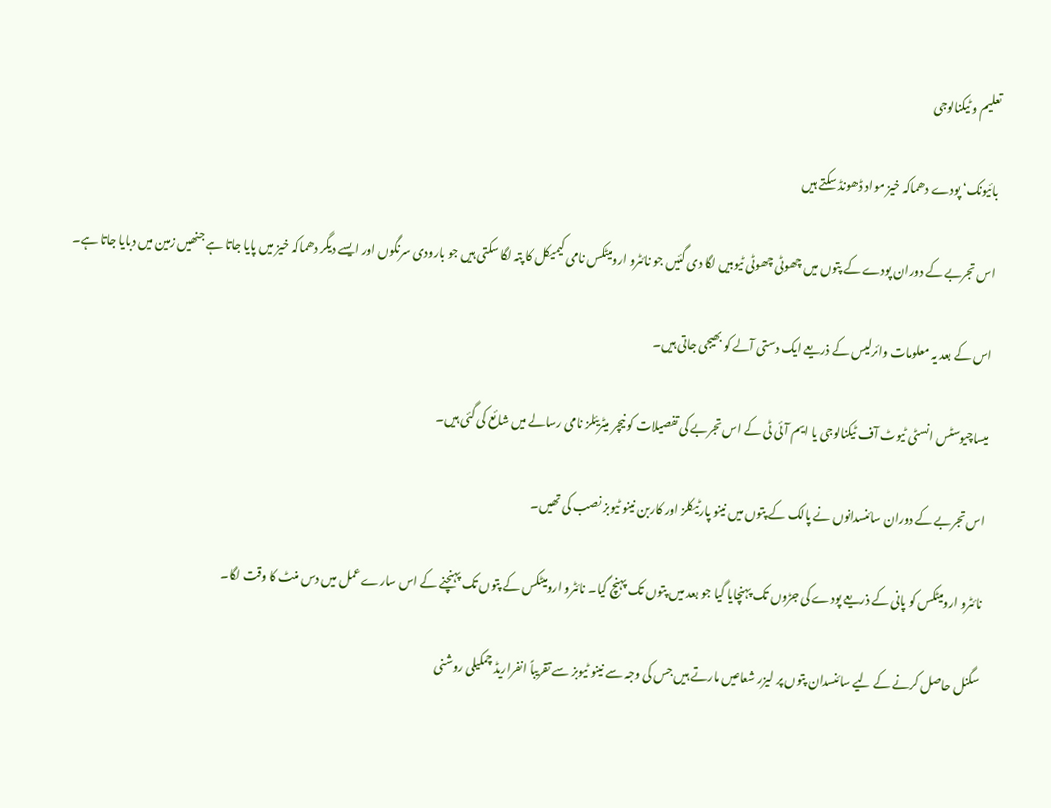تعلیم و ٹیکنالوجی

بائیونک‘ پودے دھماکہ خیز مواد ڈھونڈ سکتے ہیں

اس تجربے کے دوران پودے کے پتوں میں چھوٹی چھوٹی ٹیوبیں لگا دی گئیں جو نائٹرو ارومیٹکس نامی کیمیکل کا پتہ لگا سکتی ہیں جو بارودی سرنگوں اور ایسے دیگر دھماکہ خیز میں پایا جاتا ہے جنھیں زمین میں دبایا جاتا ہے۔

اس کے بعد یہ معلومات وائرلیس کے ذریعے ایک دستی آلے کو بھیجی جاتی ہیں۔

میساچیوسٹس انسٹی ٹیوٹ آف ٹیکنالوجی یا ایم آئی ٹی کے اس تجربے کی تفصیلات کو نیچر میٹریئلز نامی رسالے میں شائع کی گئی ہیں۔

اس تجربے کے دوران سائنسدانوں نے پالک کے پتوں میں نینو پارٹیکلز اور کاربن نینو ٹیوبز نصب کی تھیں۔

نائٹرو ارومیٹکس کو پانی کے ذریعے پودے کی جڑوں تک پہنچایا گیا جو بعد میں پتوں تک پہنچ گیا۔ نائٹرو ارومیٹکس کے پتوں تک پہنچنے کے اس سارے عمل میں دس منٹ کا وقت لگا۔

سگنل حاصل کرنے کے لیے سائنسدان پتوں پر لیزر شعاعیں مارتے ہیں جس کی وجہ سے نینو ٹیوبز سے تقریباً انفراریڈ چمکیلی روشنی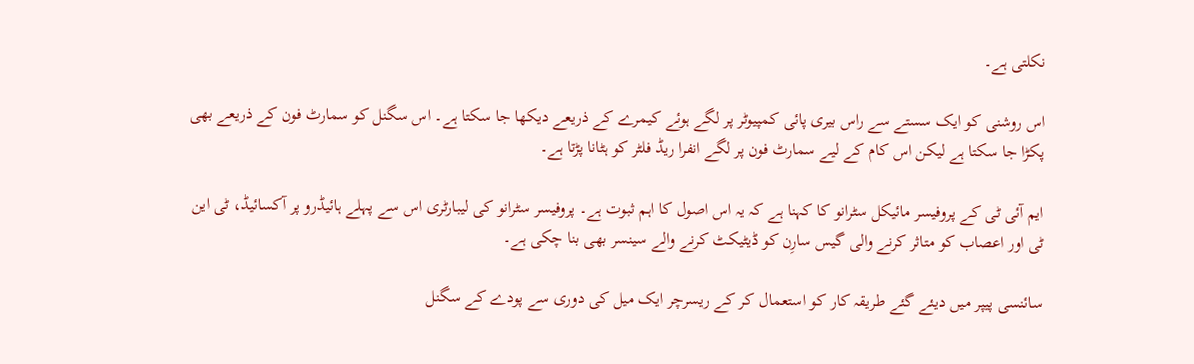نکلتی ہے۔

اس روشنی کو ایک سستے سے راس بیری پائی کمپیوٹر پر لگے ہوئے کیمرے کے ذریعے دیکھا جا سکتا ہے۔ اس سگنل کو سمارٹ فون کے ذریعے بھی پکڑا جا سکتا ہے لیکن اس کام کے لیے سمارٹ فون پر لگے انفرا ریڈ فلٹر کو ہٹانا پڑتا ہے۔

ایم آئی ٹی کے پروفیسر مائیکل سٹرانو کا کہنا ہے کہ یہ اس اصول کا اہم ثبوت ہے۔ پروفیسر سٹرانو کی لیبارٹری اس سے پہلے ہائیڈرو پر آکسائیڈ، ٹی این ٹی اور اعصاب کو متاثر کرنے والی گیس سارِن کو ڈیٹیکٹ کرنے والے سینسر بھی بنا چکی ہے۔

سائنسی پیپر میں دیئے گئے طریقہ کار کو استعمال کر کے ریسرچر ایک میل کی دوری سے پودے کے سگنل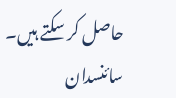حاصل کر سکتے ہیں۔ سائنسدان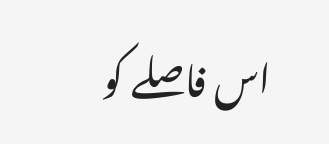اس فاصلے کو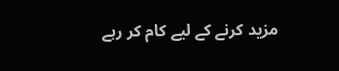مزید کرنے کے لیے کام کر رہے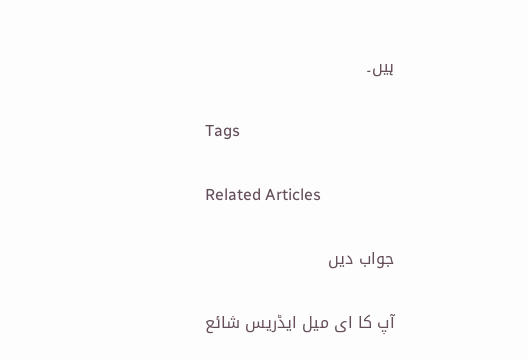ہیں۔

Tags

Related Articles

جواب دیں

آپ کا ای میل ایڈریس شائع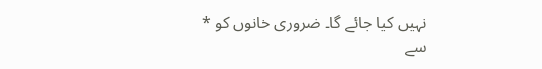نہیں کیا جائے گا۔ ضروری خانوں کو * سے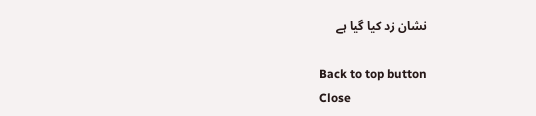نشان زد کیا گیا ہے

Back to top button
Close